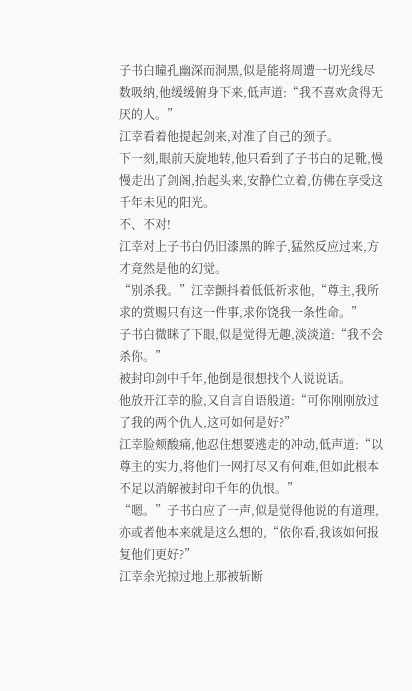子书白瞳孔幽深而洞黑,似是能将周遭一切光线尽数吸纳,他缓缓俯身下来,低声道:“我不喜欢贪得无厌的人。”
江幸看着他提起剑来,对准了自己的颈子。
下一刻,眼前天旋地转,他只看到了子书白的足靴,慢慢走出了剑阁,抬起头来,安静伫立着,仿佛在享受这千年未见的阳光。
不、不对!
江幸对上子书白仍旧漆黑的眸子,猛然反应过来,方才竟然是他的幻觉。
“别杀我。”江幸颤抖着低低祈求他,“尊主,我所求的赏赐只有这一件事,求你饶我一条性命。”
子书白微眯了下眼,似是觉得无趣,淡淡道:“我不会杀你。”
被封印剑中千年,他倒是很想找个人说说话。
他放开江幸的脸,又自言自语般道:“可你刚刚放过了我的两个仇人,这可如何是好?”
江幸脸颊酸痛,他忍住想要逃走的冲动,低声道:“以尊主的实力,将他们一网打尽又有何难,但如此根本不足以消解被封印千年的仇恨。”
“嗯。”子书白应了一声,似是觉得他说的有道理,亦或者他本来就是这么想的,“依你看,我该如何报复他们更好?”
江幸余光掠过地上那被斩断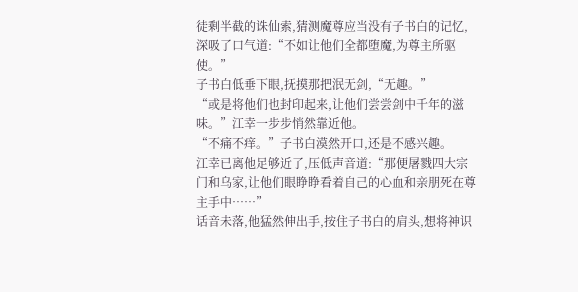徒剩半截的诛仙索,猜测魔尊应当没有子书白的记忆,深吸了口气道:“不如让他们全都堕魔,为尊主所驱使。”
子书白低垂下眼,抚摸那把泯无剑,“无趣。”
“或是将他们也封印起来,让他们尝尝剑中千年的滋味。”江幸一步步悄然靠近他。
“不痛不痒。”子书白漠然开口,还是不感兴趣。
江幸已离他足够近了,压低声音道:“那便屠戮四大宗门和乌家,让他们眼睁睁看着自己的心血和亲朋死在尊主手中……”
话音未落,他猛然伸出手,按住子书白的肩头,想将神识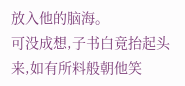放入他的脑海。
可没成想,子书白竟抬起头来,如有所料般朝他笑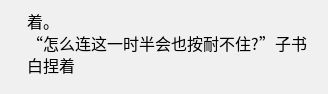着。
“怎么连这一时半会也按耐不住?”子书白捏着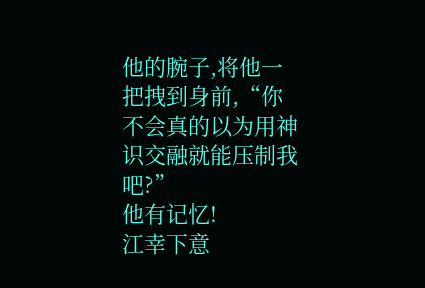他的腕子,将他一把拽到身前,“你不会真的以为用神识交融就能压制我吧?”
他有记忆!
江幸下意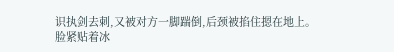识执剑去刺,又被对方一脚踹倒,后颈被掐住摁在地上。
脸紧贴着冰